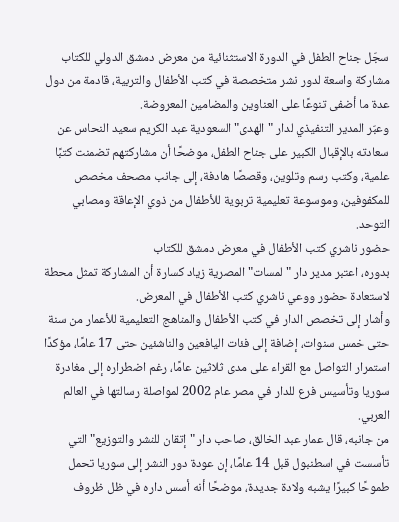سجّل جناح الطفل في الدورة الاستثنائية من معرض دمشق الدولي للكتاب مشاركة واسعة لدور نشر متخصصة في كتب الأطفال والتربية، قادمة من دول عدة ما أضفى تنوعًا على العناوين والمضامين المعروضة.
وعبّر المدير التنفيذي لدار "الهدى" السعودية عبد الكريم سعيد النحاس عن سعادته بالإقبال الكبير على جناح الطفل، موضحًا أن مشاركتهم تضمنت كتبًا علمية، وكتب رسم وتلوين، وقصصًا هادفة، إلى جانب مصحف مخصص للمكفوفين، وموسوعة تعليمية تربوية للأطفال من ذوي الإعاقة ومصابي التوحد.
حضور ناشري كتب الأطفال في معرض دمشق للكتاب
بدوره، اعتبر مدير دار "لمسات" المصرية زياد كسارة أن المشاركة تمثل محطة لاستعادة حضور ووعي ناشري كتب الأطفال في المعرض.
وأشار إلى تخصص الدار في كتب الأطفال والمناهج التعليمية للأعمار من سنة حتى خمس سنوات، إضافة إلى فئات اليافعين والناشئين حتى 17 عامًا، مؤكدًا استمرار التواصل مع القراء على مدى ثلاثين عامًا، رغم اضطراره إلى مغادرة سوريا وتأسيس فرع للدار في مصر عام 2002 لمواصلة رسالتها في العالم العربي.
من جانبه، قال عمار عبد الخالق، صاحب دار "إتقان للنشر والتوزيع" التي تأسست في اسطنبول قبل 14 عامًا، إن عودة دور النشر إلى سوريا تحمل طموحًا كبيرًا يشبه ولادة جديدة، موضحًا أنه أسس داره في ظل ظروف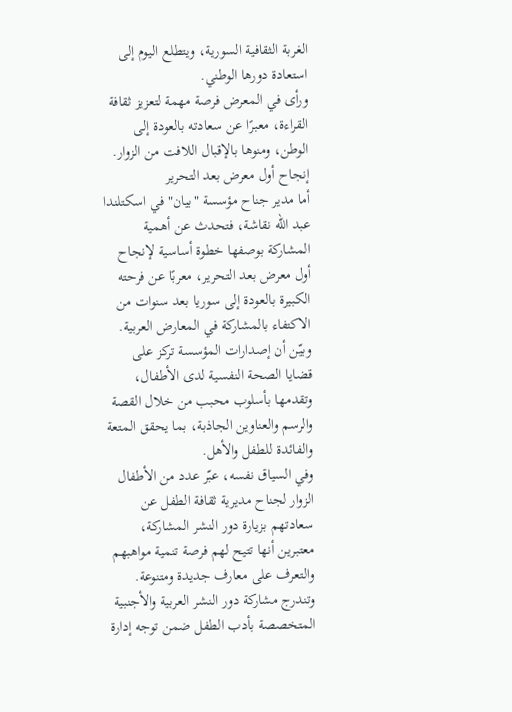الغربة الثقافية السورية، ويتطلع اليوم إلى استعادة دورها الوطني.
ورأى في المعرض فرصة مهمة لتعزيز ثقافة القراءة، معبرًا عن سعادته بالعودة إلى الوطن، ومنوها بالإقبال اللافت من الزوار.
إنجاح أول معرض بعد التحرير
أما مدير جناح مؤسسة "بيان" في اسكتلندا عبد الله نقاشة، فتحدث عن أهمية المشاركة بوصفها خطوة أساسية لإنجاح أول معرض بعد التحرير، معربًا عن فرحته الكبيرة بالعودة إلى سوريا بعد سنوات من الاكتفاء بالمشاركة في المعارض العربية.
وبيّن أن إصدارات المؤسسة تركز على قضايا الصحة النفسية لدى الأطفال، وتقدمها بأسلوب محبب من خلال القصة والرسم والعناوين الجاذبة، بما يحقق المتعة والفائدة للطفل والأهل.
وفي السياق نفسه، عبّر عدد من الأطفال الزوار لجناح مديرية ثقافة الطفل عن سعادتهم بزيارة دور النشر المشاركة، معتبرين أنها تتيح لهم فرصة تنمية مواهبهم والتعرف على معارف جديدة ومتنوعة.
وتندرج مشاركة دور النشر العربية والأجنبية المتخصصة بأدب الطفل ضمن توجه إدارة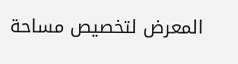المعرض لتخصيص مساحة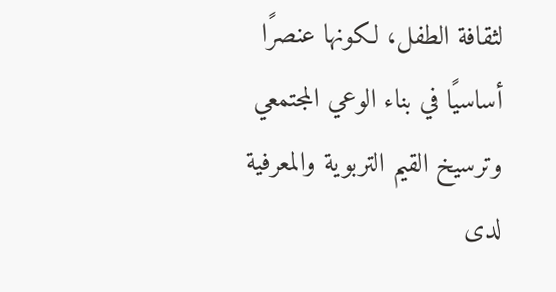لثقافة الطفل، لكونها عنصرًا أساسيًا في بناء الوعي المجتمعي وترسيخ القيم التربوية والمعرفية لدى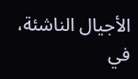الأجيال الناشئة، في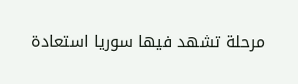مرحلة تشهد فيها سوريا استعادة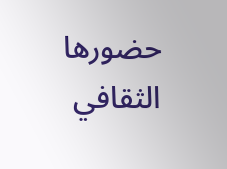حضورها الثقافي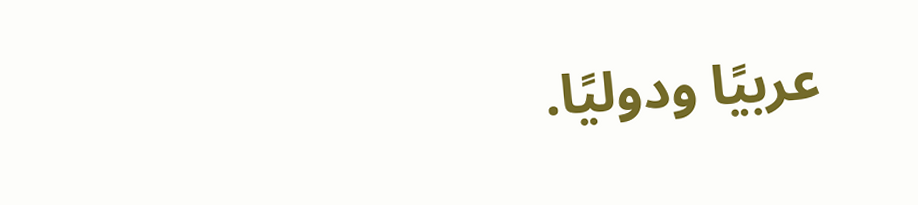عربيًا ودوليًا.